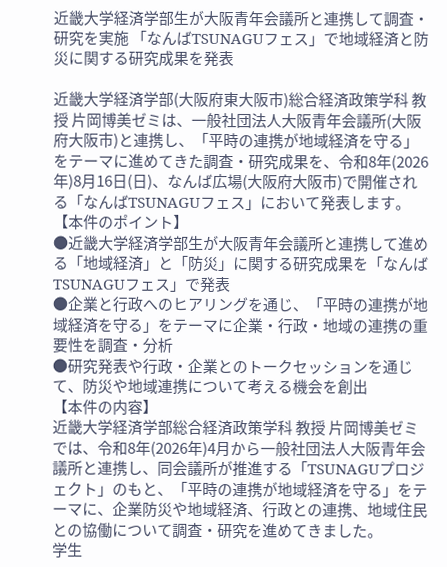近畿大学経済学部生が大阪青年会議所と連携して調査・研究を実施 「なんばTSUNAGUフェス」で地域経済と防災に関する研究成果を発表

近畿大学経済学部(大阪府東大阪市)総合経済政策学科 教授 片岡博美ゼミは、一般社団法人大阪青年会議所(大阪府大阪市)と連携し、「平時の連携が地域経済を守る」をテーマに進めてきた調査・研究成果を、令和8年(2026年)8月16日(日)、なんば広場(大阪府大阪市)で開催される「なんばTSUNAGUフェス」において発表します。
【本件のポイント】
●近畿大学経済学部生が大阪青年会議所と連携して進める「地域経済」と「防災」に関する研究成果を「なんばTSUNAGUフェス」で発表
●企業と行政へのヒアリングを通じ、「平時の連携が地域経済を守る」をテーマに企業・行政・地域の連携の重要性を調査・分析
●研究発表や行政・企業とのトークセッションを通じて、防災や地域連携について考える機会を創出
【本件の内容】
近畿大学経済学部総合経済政策学科 教授 片岡博美ゼミでは、令和8年(2026年)4月から一般社団法人大阪青年会議所と連携し、同会議所が推進する「TSUNAGUプロジェクト」のもと、「平時の連携が地域経済を守る」をテーマに、企業防災や地域経済、行政との連携、地域住民との協働について調査・研究を進めてきました。
学生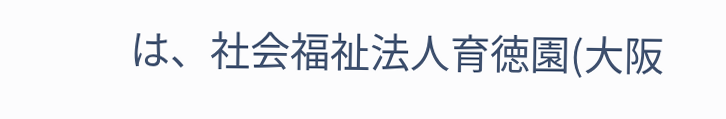は、社会福祉法人育徳園(大阪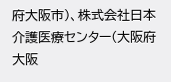府大阪市)、株式会社日本介護医療センター(大阪府大阪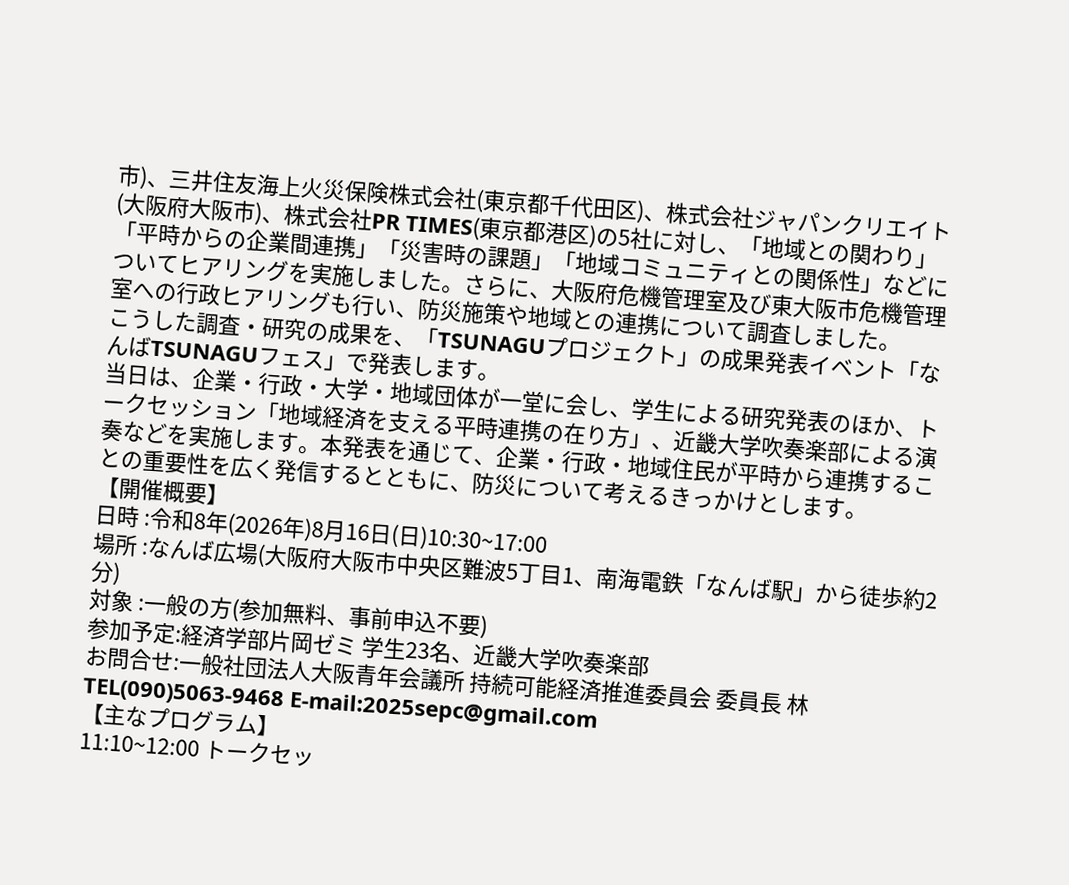市)、三井住友海上火災保険株式会社(東京都千代田区)、株式会社ジャパンクリエイト(大阪府大阪市)、株式会社PR TIMES(東京都港区)の5社に対し、「地域との関わり」「平時からの企業間連携」「災害時の課題」「地域コミュニティとの関係性」などについてヒアリングを実施しました。さらに、大阪府危機管理室及び東大阪市危機管理室への行政ヒアリングも行い、防災施策や地域との連携について調査しました。
こうした調査・研究の成果を、「TSUNAGUプロジェクト」の成果発表イベント「なんばTSUNAGUフェス」で発表します。
当日は、企業・行政・大学・地域団体が一堂に会し、学生による研究発表のほか、トークセッション「地域経済を支える平時連携の在り方」、近畿大学吹奏楽部による演奏などを実施します。本発表を通じて、企業・行政・地域住民が平時から連携することの重要性を広く発信するとともに、防災について考えるきっかけとします。
【開催概要】
日時 :令和8年(2026年)8月16日(日)10:30~17:00
場所 :なんば広場(大阪府大阪市中央区難波5丁目1、南海電鉄「なんば駅」から徒歩約2分)
対象 :一般の方(参加無料、事前申込不要)
参加予定:経済学部片岡ゼミ 学生23名、近畿大学吹奏楽部
お問合せ:一般社団法人大阪青年会議所 持続可能経済推進委員会 委員長 林
TEL(090)5063-9468 E-mail:2025sepc@gmail.com
【主なプログラム】
11:10~12:00 トークセッ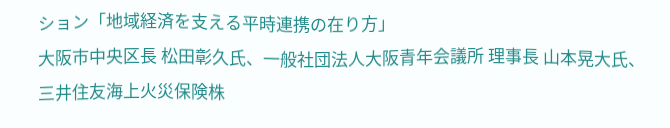ション「地域経済を支える平時連携の在り方」
大阪市中央区長 松田彰久氏、一般社団法人大阪青年会議所 理事長 山本晃大氏、
三井住友海上火災保険株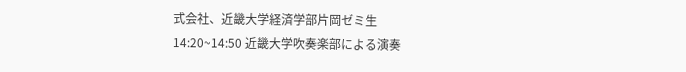式会社、近畿大学経済学部片岡ゼミ生
14:20~14:50 近畿大学吹奏楽部による演奏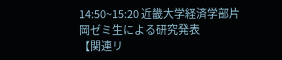14:50~15:20 近畿大学経済学部片岡ゼミ生による研究発表
【関連リ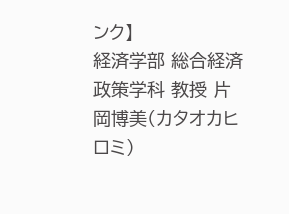ンク】
経済学部 総合経済政策学科 教授 片岡博美(カタオカヒロミ)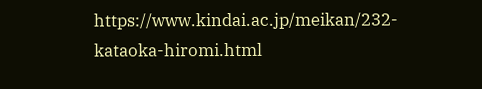https://www.kindai.ac.jp/meikan/232-kataoka-hiromi.html